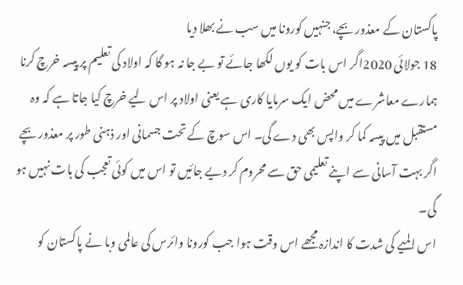پاکستان کے معذور بچے، جنہیں کورونا میں سب نے بھلا دیا
18 جولائی 2020اگر اس بات کو یوں لکھا جائے تو بے جا نہ ہو گا کہ اولاد کی تعلیم پر پیسہ خرچ کرنا ہمارے معاشرے میں محض ایک سرمایا کاری ہے یعنی اولاد پر اس لیے خرچ کیا جاتا ہے کہ وہ مستقبل میں پیسہ کما کر واپس بھی دے گی۔ اس سوچ کے تحت جسمانی اور ذہنی طور پر معذور بچے اگر بہت آسانی سے اپنے تعلیمی حق سے محروم کر دیے جائیں تو اس میں کوئی تعجب کی بات نہیں ہو گی۔
اس المیے کی شدت کا اندازہ مجھے اس وقت ہوا جب کورونا وائرس کی عالمی وبا نے پاکستان کو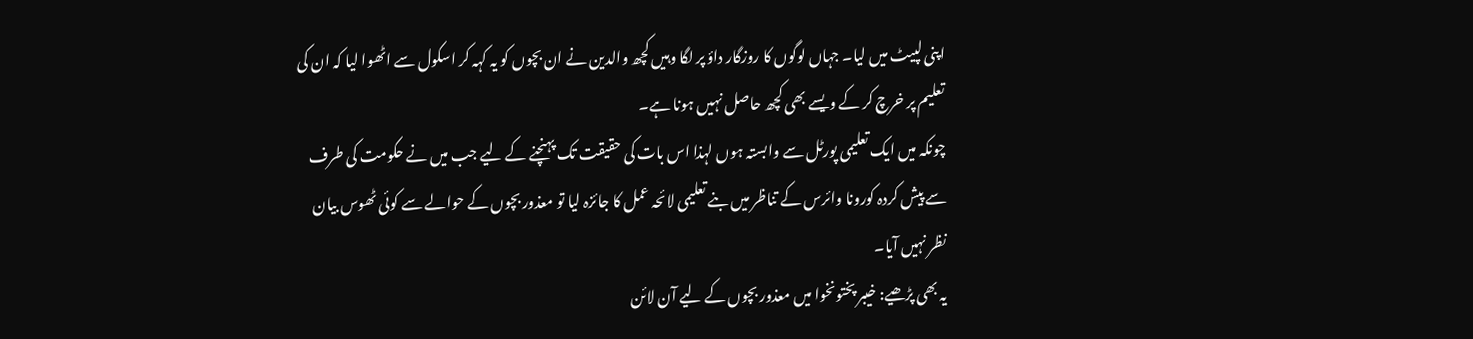اپنی لپیٹ میں لیا۔ جہاں لوگوں کا روزگار داؤ پر لگا وہیں کچھ والدین نے ان بچوں کو یہ کہہ کر اسکول سے اٹھوا لیا کہ ان کی تعلیم پر خرچ کر کے ویسے بھی کچھ حاصل نہیں ہونا ہے۔
چونکہ میں ایک تعلیمی پورٹل سے وابستہ ہوں لہذا اس بات کی حقیقت تک پہنچنے کے لیے جب میں نے حکومت کی طرف سے پیش کردہ کورونا وائرس کے تناظر میں بنے تعلیمی لائحہ عمل کا جائزہ لیا تو معذور بچوں کے حوالے سے کوئی ٹھوس بیان نظر نہیں آیا۔
یہ بھی پڑھیے: خیبر پختونخوا میں معذور بچوں کے لیے آن لائن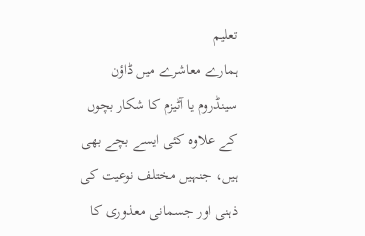تعلیم
ہمارے معاشرے میں ڈاؤن سینڈروم یا آٹیزم کا شکار بچوں کے علاوہ کئی ایسے بچے بھی ہیں، جنہیں مختلف نوعیت کی ذہنی اور جسمانی معذوری کا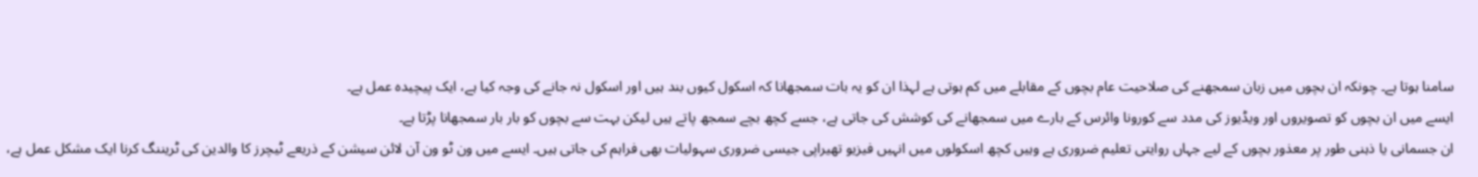سامنا ہوتا ہے۔ چونکہ ان بچوں میں زبان سمجھنے کی صلاحیت عام بچوں کے مقابلے میں کم ہوتی ہے لہذا ان کو یہ بات سمجھانا کہ اسکول کیوں بند ہیں اور اسکول نہ جانے کی وجہ کیا ہے، ایک پیچیدہ عمل ہے۔
ایسے میں ان بچوں کو تصویروں اور ویڈیوز کی مدد سے کورونا وائرس کے بارے میں سمجھانے کی کوشش کی جاتی ہے، جسے کچھ بچے سمجھ پاتے ہیں لیکن بہت سے بچوں کو بار بار سمجھانا پڑتا ہے۔
ان جسمانی یا ذہنی طور پر معذور بچوں کے لیے جہاں روایتی تعلیم ضروری ہے وہیں کچھ اسکولوں میں انہیں فیزیو تھیراپی جیسی ضروری سہولیات بھی فراہم کی جاتی ہیں۔ ایسے میں ون ٹو ون آن لائن سیشن کے ذریعے ٹیچرز کا والدین کی ٹریننگ کرنا ایک مشکل عمل ہے،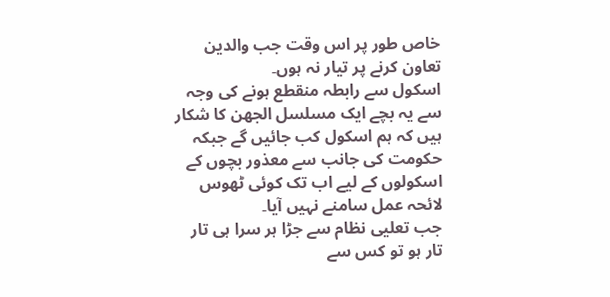خاص طور پر اس وقت جب والدین تعاون کرنے پر تیار نہ ہوں۔
اسکول سے رابطہ منقطع ہونے کی وجہ سے یہ بچے ایک مسلسل الجھن کا شکار ہیں کہ ہم اسکول کب جائیں گے جبکہ حکومت کی جانب سے معذور بچوں کے اسکولوں کے لیے اب تک کوئی ٹھوس لائحہ عمل سامنے نہیں آیا۔
جب تعلیی نظام سے جڑا ہر سرا ہی تار تار ہو تو کس سے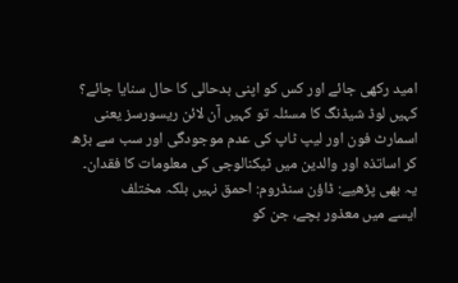امید رکھی جائے اور کس کو اپنی بدحالی کا حال سنایا جائے؟ کہیں لوڈ شیڈنگ کا مسئلہ تو کہیں آن لائن ریسورسز یعنی اسمارٹ فون اور لیپ ٹاپ کی عدم موجودگی اور سب سے بڑھ کر اساتذہ اور والدین میں ٹیکنالوجی کی معلومات کا فقدان۔
یہ بھی پڑھیے: ڈاؤن سنڈروم: احمق نہیں بلکہ مختلف
ایسے میں معذور بچے، جن کو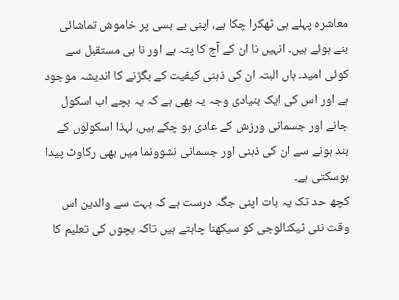معاشرہ پہلے ہی ٹھکرا چکا ہے، اپنی بے بسی پر خاموش تماشائی بنے ہوئے ہیں۔ انہیں نا ان کے آج کا پتہ ہے اور نا ہی مستقبل سے کوئی امید۔ ہاں البتہ ان کی ذہنی کیفیت کے بگڑنے کا اندیشہ موجود ہے اور اس کی ایک بنیادی وجہ یہ بھی ہے کہ یہ بچے اب اسکول جانے اور جسمانی ورزش کے عادی ہو چکے ہیں، لہذا اسکولوں کے بند ہونے سے ان کی ذہنی اور جسمانی نشوونما میں بھی رکاوٹ پیدا ہوسکتی ہے۔
کچھ حد تک یہ بات اپنی جگہ درست ہے کہ بہت سے والدین اس وقت نئی ٹیکنالوجی کو سیکھنا چاہتے ہیں تاکہ بچوں کی تعلیم کا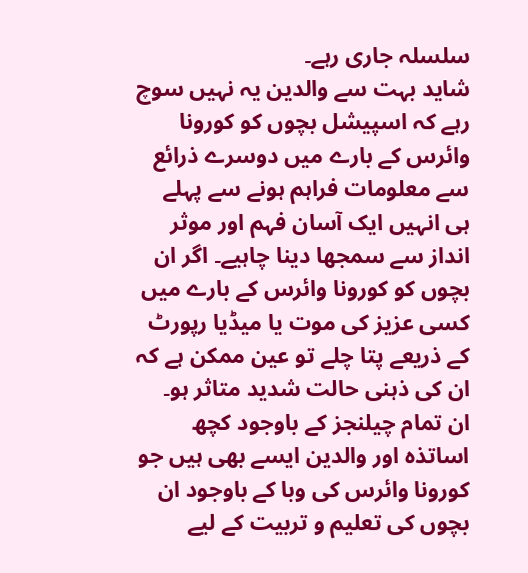سلسلہ جاری رہے۔
شاید بہت سے والدین یہ نہیں سوچ رہے کہ اسپیشل بچوں کو کورونا وائرس کے بارے میں دوسرے ذرائع سے معلومات فراہم ہونے سے پہلے ہی انہیں ایک آسان فہم اور موثر انداز سے سمجھا دینا چاہیے۔ اگر ان بچوں کو کورونا وائرس کے بارے میں کسی عزیز کی موت یا میڈیا رپورٹ کے ذریعے پتا چلے تو عین ممکن ہے کہ ان کی ذہنی حالت شدید متاثر ہو۔
ان تمام چیلنجز کے باوجود کچھ اساتذہ اور والدین ایسے بھی ہیں جو کورونا وائرس کی وبا کے باوجود ان بچوں کی تعلیم و تربیت کے لیے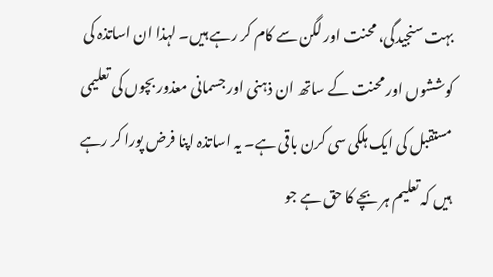بہت سنجیدگی، محنت اور لگن سے کام کر رہے ہیں۔ لہذا ان اساتذہ کی کوششوں اور محنت کے ساتھ ان ذہنی اور جسمانی معذور بچوں کی تعلیمی مستقبل کی ایک ہلکی سی کرن باقی ہے۔ یہ اساتذہ اپنا فرض پورا کر رہے ہیں کہ تعلیم ہر بچے کا حق ہے جو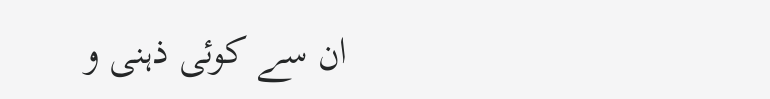ان سے کوئی ذہنی و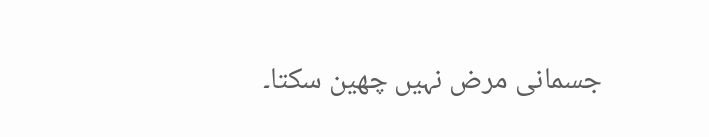جسمانی مرض نہیں چھین سکتا۔